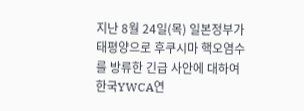지난 8월 24일(목) 일본정부가 태평양으로 후쿠시마 핵오염수를 방류한 긴급 사안에 대하여 한국YWCA연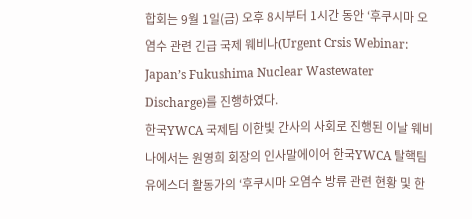합회는 9월 1일(금) 오후 8시부터 1시간 동안 ‘후쿠시마 오염수 관련 긴급 국제 웨비나(Urgent Crsis Webinar: Japan’s Fukushima Nuclear Wastewater Discharge)를 진행하였다.
한국YWCA 국제팀 이한빛 간사의 사회로 진행된 이날 웨비나에서는 원영희 회장의 인사말에이어 한국YWCA 탈핵팀 유에스더 활동가의 ‘후쿠시마 오염수 방류 관련 현황 및 한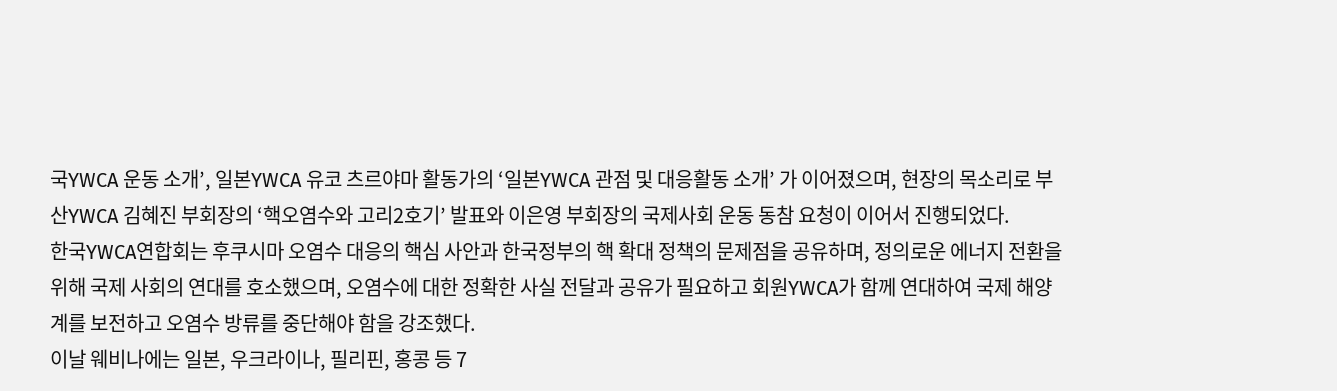국YWCA 운동 소개’, 일본YWCA 유코 츠르야마 활동가의 ‘일본YWCA 관점 및 대응활동 소개’ 가 이어졌으며, 현장의 목소리로 부산YWCA 김혜진 부회장의 ‘핵오염수와 고리2호기’ 발표와 이은영 부회장의 국제사회 운동 동참 요청이 이어서 진행되었다.
한국YWCA연합회는 후쿠시마 오염수 대응의 핵심 사안과 한국정부의 핵 확대 정책의 문제점을 공유하며, 정의로운 에너지 전환을 위해 국제 사회의 연대를 호소했으며, 오염수에 대한 정확한 사실 전달과 공유가 필요하고 회원YWCA가 함께 연대하여 국제 해양계를 보전하고 오염수 방류를 중단해야 함을 강조했다.
이날 웨비나에는 일본, 우크라이나, 필리핀, 홍콩 등 7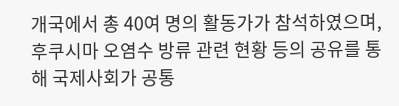개국에서 총 40여 명의 활동가가 참석하였으며, 후쿠시마 오염수 방류 관련 현황 등의 공유를 통해 국제사회가 공통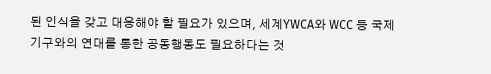된 인식을 갖고 대응해야 할 필요가 있으며, 세계YWCA와 WCC 등 국제 기구와의 연대를 통한 공동행동도 필요하다는 것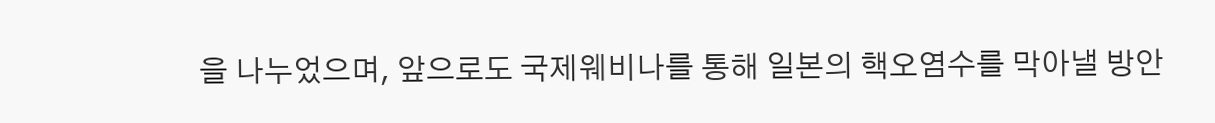을 나누었으며, 앞으로도 국제웨비나를 통해 일본의 핵오염수를 막아낼 방안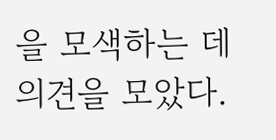을 모색하는 데 의견을 모았다.